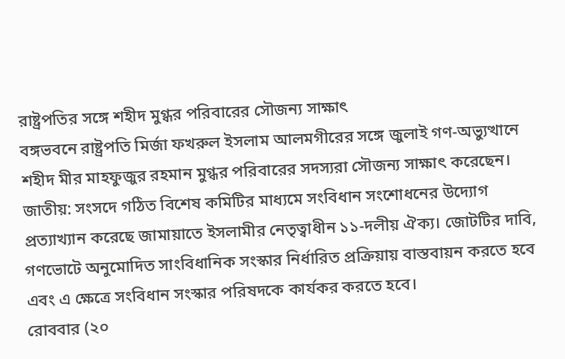রাষ্ট্রপতির সঙ্গে শহীদ মুগ্ধর পরিবারের সৌজন্য সাক্ষাৎ
বঙ্গভবনে রাষ্ট্রপতি মির্জা ফখরুল ইসলাম আলমগীরের সঙ্গে জুলাই গণ-অভ্যুত্থানে শহীদ মীর মাহফুজুর রহমান মুগ্ধর পরিবারের সদস্যরা সৌজন্য সাক্ষাৎ করেছেন।
জাতীয়: সংসদে গঠিত বিশেষ কমিটির মাধ্যমে সংবিধান সংশোধনের উদ্যোগ প্রত্যাখ্যান করেছে জামায়াতে ইসলামীর নেতৃত্বাধীন ১১-দলীয় ঐক্য। জোটটির দাবি, গণভোটে অনুমোদিত সাংবিধানিক সংস্কার নির্ধারিত প্রক্রিয়ায় বাস্তবায়ন করতে হবে এবং এ ক্ষেত্রে সংবিধান সংস্কার পরিষদকে কার্যকর করতে হবে।
রোববার (২০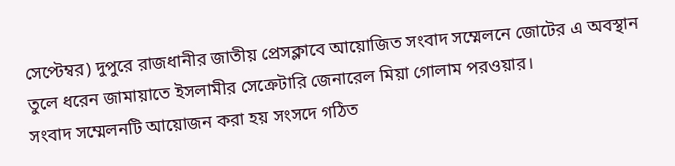সেপ্টেম্বর) দুপুরে রাজধানীর জাতীয় প্রেসক্লাবে আয়োজিত সংবাদ সম্মেলনে জোটের এ অবস্থান তুলে ধরেন জামায়াতে ইসলামীর সেক্রেটারি জেনারেল মিয়া গোলাম পরওয়ার।
সংবাদ সম্মেলনটি আয়োজন করা হয় সংসদে গঠিত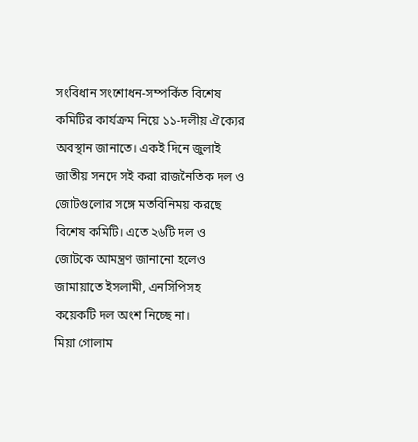সংবিধান সংশোধন-সম্পর্কিত বিশেষ কমিটির কার্যক্রম নিয়ে ১১-দলীয় ঐক্যের অবস্থান জানাতে। একই দিনে জুলাই জাতীয় সনদে সই করা রাজনৈতিক দল ও জোটগুলোর সঙ্গে মতবিনিময় করছে বিশেষ কমিটি। এতে ২৬টি দল ও জোটকে আমন্ত্রণ জানানো হলেও জামায়াতে ইসলামী, এনসিপিসহ কয়েকটি দল অংশ নিচ্ছে না।
মিয়া গোলাম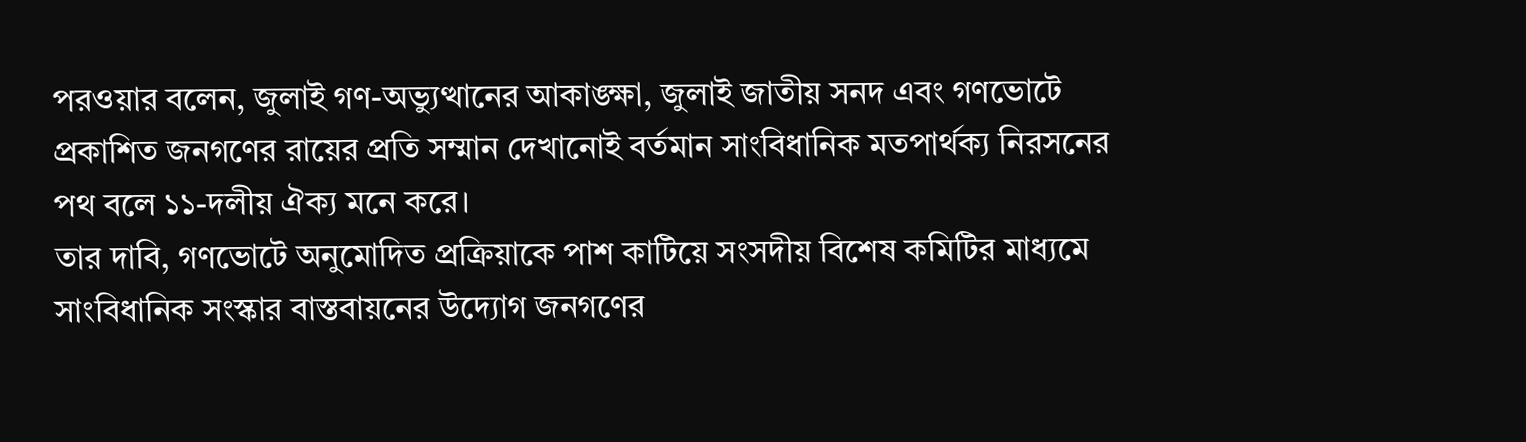পরওয়ার বলেন, জুলাই গণ-অভ্যুত্থানের আকাঙ্ক্ষা, জুলাই জাতীয় সনদ এবং গণভোটে প্রকাশিত জনগণের রায়ের প্রতি সম্মান দেখানোই বর্তমান সাংবিধানিক মতপার্থক্য নিরসনের পথ বলে ১১-দলীয় ঐক্য মনে করে।
তার দাবি, গণভোটে অনুমোদিত প্রক্রিয়াকে পাশ কাটিয়ে সংসদীয় বিশেষ কমিটির মাধ্যমে সাংবিধানিক সংস্কার বাস্তবায়নের উদ্যোগ জনগণের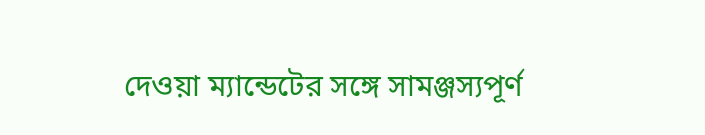দেওয়া ম্যান্ডেটের সঙ্গে সামঞ্জস্যপূর্ণ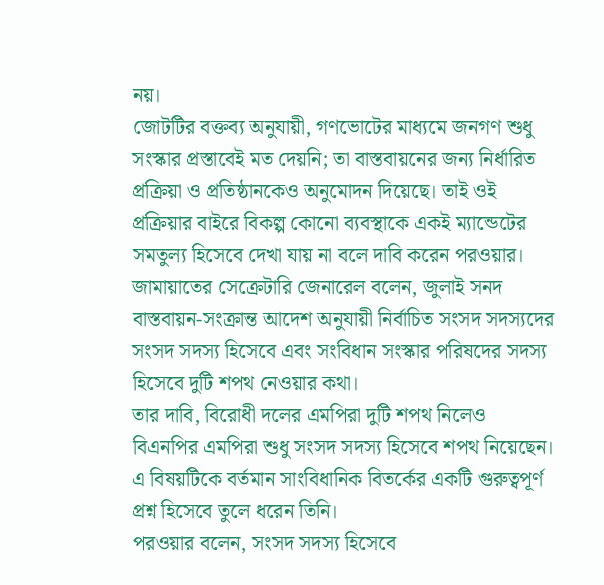নয়।
জোটটির বক্তব্য অনুযায়ী, গণভোটের মাধ্যমে জনগণ শুধু সংস্কার প্রস্তাবেই মত দেয়নি; তা বাস্তবায়নের জন্য নির্ধারিত প্রক্রিয়া ও প্রতিষ্ঠানকেও অনুমোদন দিয়েছে। তাই ওই প্রক্রিয়ার বাইরে বিকল্প কোনো ব্যবস্থাকে একই ম্যান্ডেটের সমতুল্য হিসেবে দেখা যায় না বলে দাবি করেন পরওয়ার।
জামায়াতের সেক্রেটারি জেনারেল বলেন, জুলাই সনদ বাস্তবায়ন-সংক্রান্ত আদেশ অনুযায়ী নির্বাচিত সংসদ সদস্যদের সংসদ সদস্য হিসেবে এবং সংবিধান সংস্কার পরিষদের সদস্য হিসেবে দুটি শপথ নেওয়ার কথা।
তার দাবি, বিরোধী দলের এমপিরা দুটি শপথ নিলেও বিএনপির এমপিরা শুধু সংসদ সদস্য হিসেবে শপথ নিয়েছেন। এ বিষয়টিকে বর্তমান সাংবিধানিক বিতর্কের একটি গুরুত্বপূর্ণ প্রশ্ন হিসেবে তুলে ধরেন তিনি।
পরওয়ার বলেন, সংসদ সদস্য হিসেবে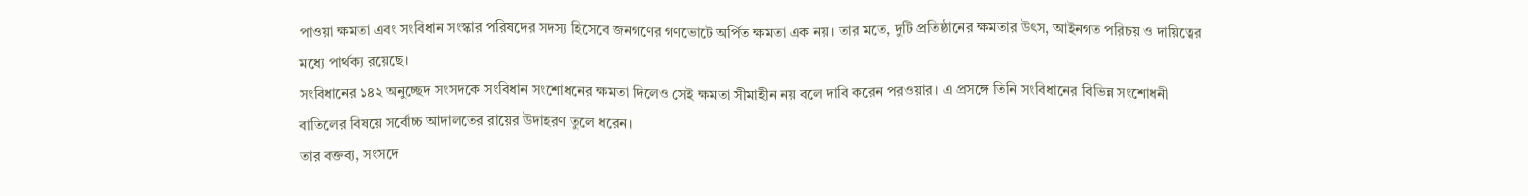পাওয়া ক্ষমতা এবং সংবিধান সংস্কার পরিষদের সদস্য হিসেবে জনগণের গণভোটে অর্পিত ক্ষমতা এক নয়। তার মতে, দুটি প্রতিষ্ঠানের ক্ষমতার উৎস, আইনগত পরিচয় ও দায়িত্বের মধ্যে পার্থক্য রয়েছে।
সংবিধানের ১৪২ অনুচ্ছেদ সংসদকে সংবিধান সংশোধনের ক্ষমতা দিলেও সেই ক্ষমতা সীমাহীন নয় বলে দাবি করেন পরওয়ার। এ প্রসঙ্গে তিনি সংবিধানের বিভিন্ন সংশোধনী বাতিলের বিষয়ে সর্বোচ্চ আদালতের রায়ের উদাহরণ তুলে ধরেন।
তার বক্তব্য, সংসদে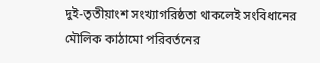দুই-তৃতীয়াংশ সংখ্যাগরিষ্ঠতা থাকলেই সংবিধানের মৌলিক কাঠামো পরিবর্তনের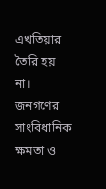এখতিয়ার তৈরি হয় না। জনগণের সাংবিধানিক ক্ষমতা ও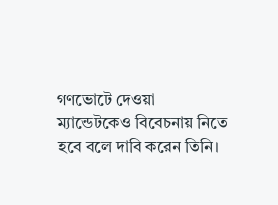গণভোটে দেওয়া ম্যান্ডেটকেও বিবেচনায় নিতে হবে বলে দাবি করেন তিনি।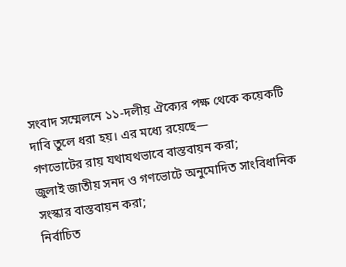সংবাদ সম্মেলনে ১১-দলীয় ঐক্যের পক্ষ থেকে কয়েকটি দাবি তুলে ধরা হয়। এর মধ্যে রয়েছে—
গণভোটের রায় যথাযথভাবে বাস্তবায়ন করা;
জুলাই জাতীয় সনদ ও গণভোটে অনুমোদিত সাংবিধানিক সংস্কার বাস্তবায়ন করা;
নির্বাচিত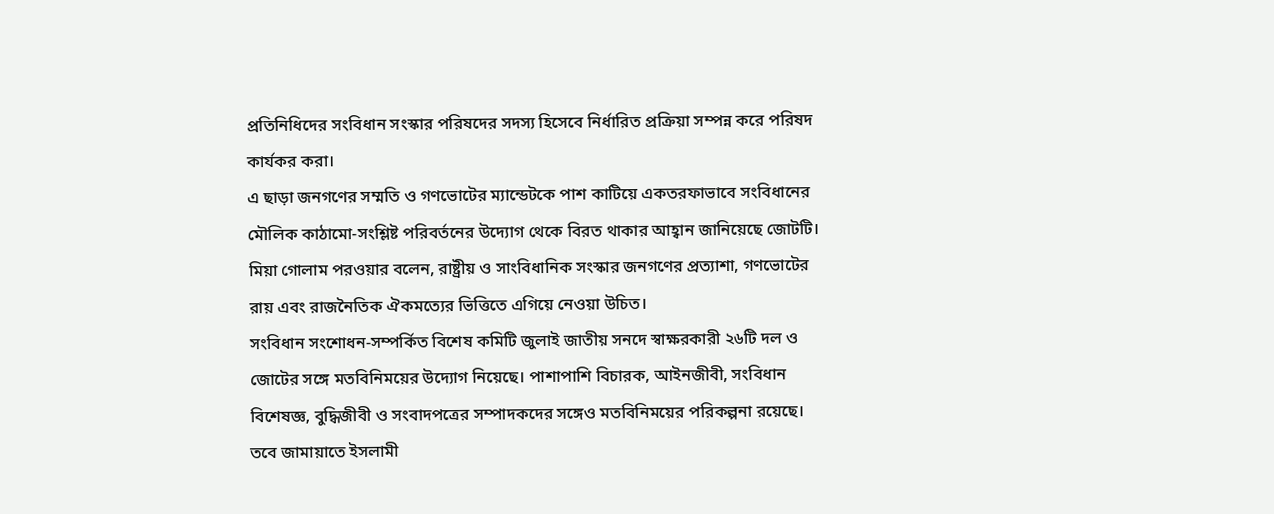প্রতিনিধিদের সংবিধান সংস্কার পরিষদের সদস্য হিসেবে নির্ধারিত প্রক্রিয়া সম্পন্ন করে পরিষদ কার্যকর করা।
এ ছাড়া জনগণের সম্মতি ও গণভোটের ম্যান্ডেটকে পাশ কাটিয়ে একতরফাভাবে সংবিধানের মৌলিক কাঠামো-সংশ্লিষ্ট পরিবর্তনের উদ্যোগ থেকে বিরত থাকার আহ্বান জানিয়েছে জোটটি।
মিয়া গোলাম পরওয়ার বলেন, রাষ্ট্রীয় ও সাংবিধানিক সংস্কার জনগণের প্রত্যাশা, গণভোটের রায় এবং রাজনৈতিক ঐকমত্যের ভিত্তিতে এগিয়ে নেওয়া উচিত।
সংবিধান সংশোধন-সম্পর্কিত বিশেষ কমিটি জুলাই জাতীয় সনদে স্বাক্ষরকারী ২৬টি দল ও জোটের সঙ্গে মতবিনিময়ের উদ্যোগ নিয়েছে। পাশাপাশি বিচারক, আইনজীবী, সংবিধান বিশেষজ্ঞ, বুদ্ধিজীবী ও সংবাদপত্রের সম্পাদকদের সঙ্গেও মতবিনিময়ের পরিকল্পনা রয়েছে।
তবে জামায়াতে ইসলামী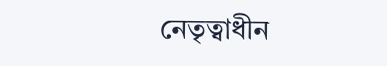নেতৃত্বাধীন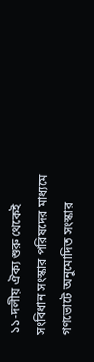১১-দলীয় ঐক্য শুরু থেকেই সংবিধান সংস্কার পরিষদের মাধ্যমে গণভোটে অনুমোদিত সংস্কার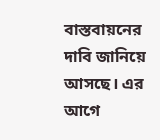বাস্তবায়নের দাবি জানিয়ে আসছে। এর আগে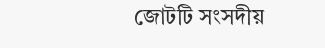জোটটি সংসদীয়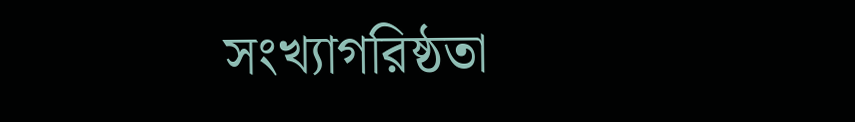সংখ্যাগরিষ্ঠতা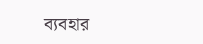ব্যবহার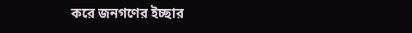করে জনগণের ইচ্ছার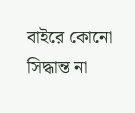বাইরে কোনো সিদ্ধান্ত না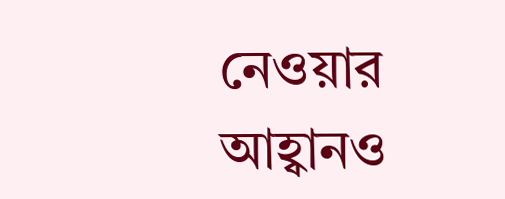নেওয়ার আহ্বানও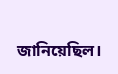জানিয়েছিল।